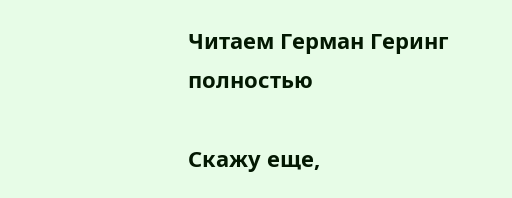Читаем Герман Геринг полностью

Скажу еще,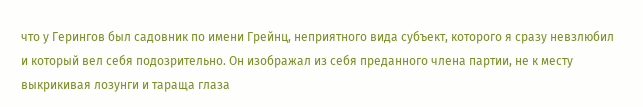что у Герингов был садовник по имени Грейнц, неприятного вида субъект, которого я сразу невзлюбил и который вел себя подозрительно. Он изображал из себя преданного члена партии, не к месту выкрикивая лозунги и тараща глаза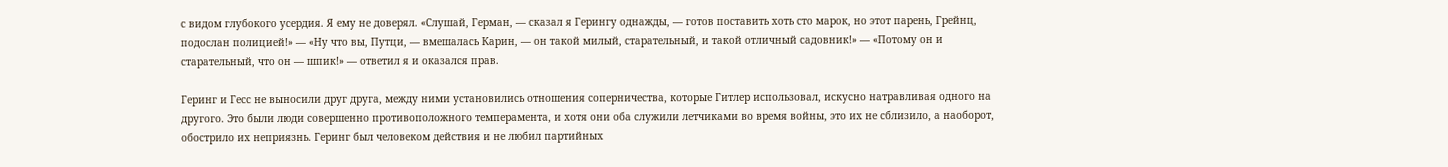с видом глубокого усердия. Я ему не доверял. «Слушай, Герман, — сказал я Герингу однажды, — готов поставить хоть сто марок, но этот парень, Грейнц, подослан полицией!» — «Ну что вы, Путци, — вмешалась Карин, — он такой милый, старательный, и такой отличный садовник!» — «Потому он и старательный, что он — шпик!» — ответил я и оказался прав.

Геринг и Гесс не выносили друг друга, между ними установились отношения соперничества, которые Гитлер использовал, искусно натравливая одного на другого. Это были люди совершенно противоположного темперамента, и хотя они оба служили летчиками во время войны, это их не сблизило, а наоборот, обострило их неприязнь. Геринг был человеком действия и не любил партийных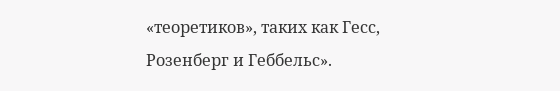«теоретиков», таких как Гесс, Розенберг и Геббельс».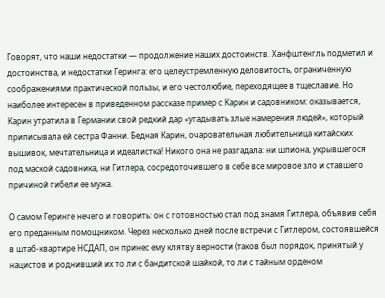Говорят, что наши недостатки — продолжение наших достоинств. Ханфштенгль подметил и достоинства, и недостатки Геринга: его целеустремленную деловитость, ограниченную соображениями практической пользы, и его честолюбие, переходящее в тщеславие. Но наиболее интересен в приведенном рассказе пример с Карин и садовником: оказывается, Карин утратила в Германии свой редкий дар «угадывать злые намерения людей», который приписывала ей сестра Фанни. Бедная Карин, очаровательная любительница китайских вышивок, мечтательница и идеалистка! Никого она не разгадала: ни шпиона, укрывшегося под маской садовника, ни Гитлера, сосредоточившего в себе все мировое зло и ставшего причиной гибели ее мужа.

О самом Геринге нечего и говорить: он с готовностью стал под знамя Гитлера, объявив себя его преданным помощником. Через несколько дней после встречи с Гитлером, состоявшейся в штаб-квартире НСДАП, он принес ему клятву верности (таков был порядок, принятый у нацистов и роднивший их то ли с бандитской шайкой, то ли с тайным орденом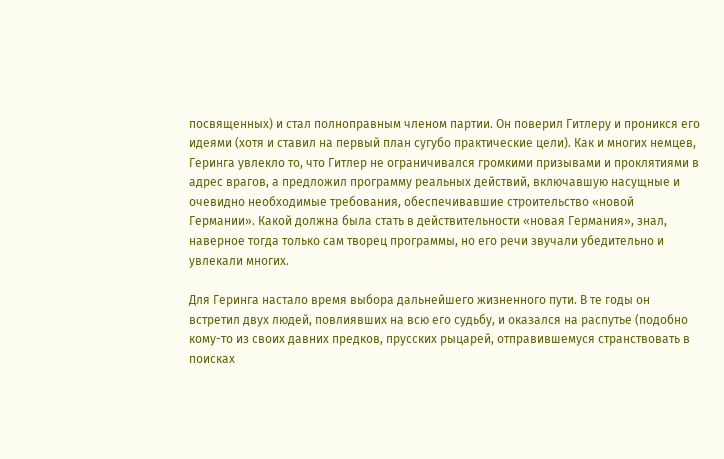посвященных) и стал полноправным членом партии. Он поверил Гитлеру и проникся его идеями (хотя и ставил на первый план сугубо практические цели). Как и многих немцев, Геринга увлекло то, что Гитлер не ограничивался громкими призывами и проклятиями в адрес врагов, а предложил программу реальных действий, включавшую насущные и очевидно необходимые требования, обеспечивавшие строительство «новой Германии». Какой должна была стать в действительности «новая Германия», знал, наверное тогда только сам творец программы, но его речи звучали убедительно и увлекали многих.

Для Геринга настало время выбора дальнейшего жизненного пути. В те годы он встретил двух людей, повлиявших на всю его судьбу, и оказался на распутье (подобно кому-то из своих давних предков, прусских рыцарей, отправившемуся странствовать в поисках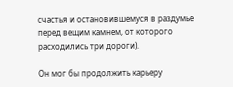счастья и остановившемуся в раздумье перед вещим камнем, от которого расходились три дороги).

Он мог бы продолжить карьеру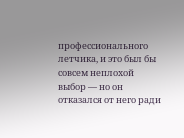профессионального летчика, и это был бы совсем неплохой выбор — но он отказался от него ради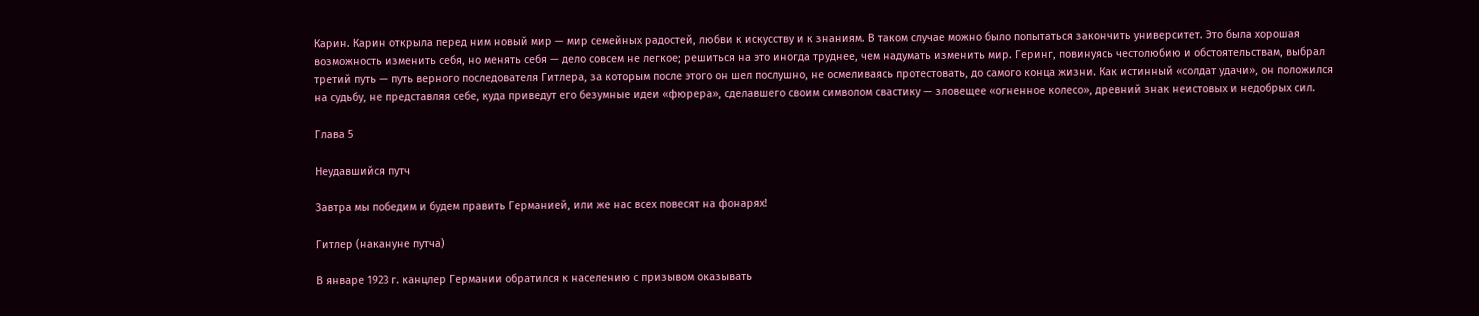Карин. Карин открыла перед ним новый мир — мир семейных радостей, любви к искусству и к знаниям. В таком случае можно было попытаться закончить университет. Это была хорошая возможность изменить себя, но менять себя — дело совсем не легкое; решиться на это иногда труднее, чем надумать изменить мир. Геринг, повинуясь честолюбию и обстоятельствам, выбрал третий путь — путь верного последователя Гитлера, за которым после этого он шел послушно, не осмеливаясь протестовать, до самого конца жизни. Как истинный «солдат удачи», он положился на судьбу, не представляя себе, куда приведут его безумные идеи «фюрера», сделавшего своим символом свастику — зловещее «огненное колесо», древний знак неистовых и недобрых сил.

Глава 5

Неудавшийся путч

Завтра мы победим и будем править Германией, или же нас всех повесят на фонарях!

Гитлер (накануне путча)

В январе 1923 г. канцлер Германии обратился к населению с призывом оказывать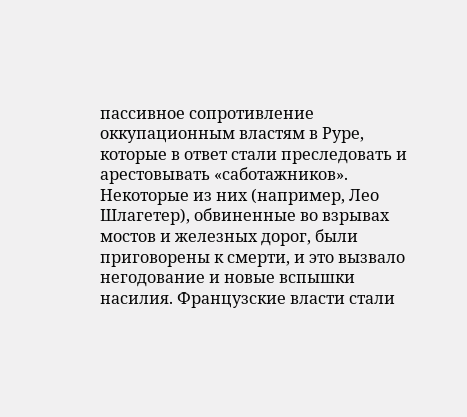пассивное сопротивление оккупационным властям в Руре, которые в ответ стали преследовать и арестовывать «саботажников». Некоторые из них (например, Лео Шлагетер), обвиненные во взрывах мостов и железных дорог, были приговорены к смерти, и это вызвало негодование и новые вспышки насилия. Французские власти стали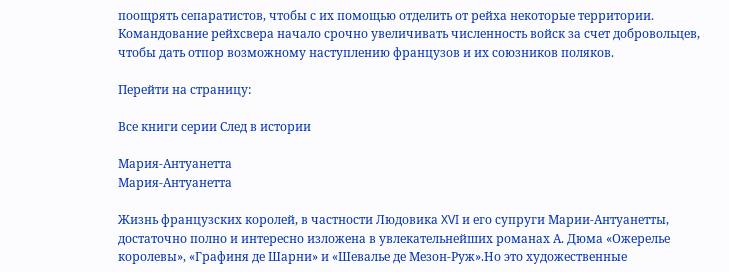поощрять сепаратистов, чтобы с их помощью отделить от рейха некоторые территории. Командование рейхсвера начало срочно увеличивать численность войск за счет добровольцев, чтобы дать отпор возможному наступлению французов и их союзников поляков.

Перейти на страницу:

Все книги серии След в истории

Мария-Антуанетта
Мария-Антуанетта

Жизнь французских королей, в частности Людовика XVI и его супруги Марии-Антуанетты, достаточно полно и интересно изложена в увлекательнейших романах А. Дюма «Ожерелье королевы», «Графиня де Шарни» и «Шевалье де Мезон-Руж».Но это художественные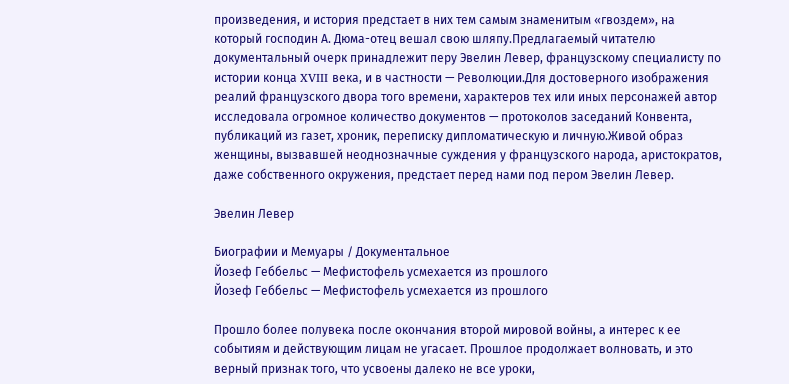произведения, и история предстает в них тем самым знаменитым «гвоздем», на который господин А. Дюма-отец вешал свою шляпу.Предлагаемый читателю документальный очерк принадлежит перу Эвелин Левер, французскому специалисту по истории конца XVIII века, и в частности — Революции.Для достоверного изображения реалий французского двора того времени, характеров тех или иных персонажей автор исследовала огромное количество документов — протоколов заседаний Конвента, публикаций из газет, хроник, переписку дипломатическую и личную.Живой образ женщины, вызвавшей неоднозначные суждения у французского народа, аристократов, даже собственного окружения, предстает перед нами под пером Эвелин Левер.

Эвелин Левер

Биографии и Мемуары / Документальное
Йозеф Геббельс — Мефистофель усмехается из прошлого
Йозеф Геббельс — Мефистофель усмехается из прошлого

Прошло более полувека после окончания второй мировой войны, а интерес к ее событиям и действующим лицам не угасает. Прошлое продолжает волновать, и это верный признак того, что усвоены далеко не все уроки,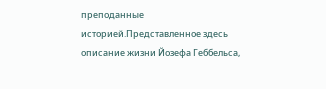преподанные историей.Представленное здесь описание жизни Йозефа Геббельса,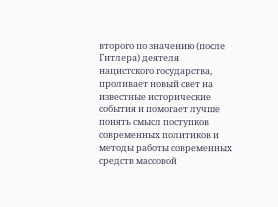второго по значению (после Гитлера) деятеля нацистского государства, проливает новый свет на известные исторические события и помогает лучше понять смысл поступков современных политиков и методы работы современных средств массовой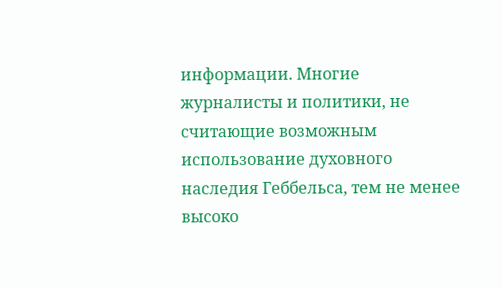информации. Многие журналисты и политики, не считающие возможным использование духовного наследия Геббельса, тем не менее высоко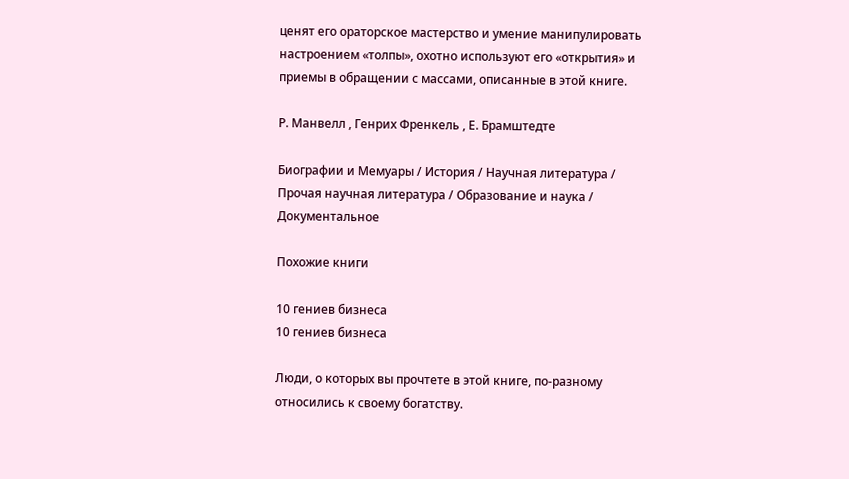ценят его ораторское мастерство и умение манипулировать настроением «толпы», охотно используют его «открытия» и приемы в обращении с массами, описанные в этой книге.

Р. Манвелл , Генрих Френкель , Е. Брамштедте

Биографии и Мемуары / История / Научная литература / Прочая научная литература / Образование и наука / Документальное

Похожие книги

10 гениев бизнеса
10 гениев бизнеса

Люди, о которых вы прочтете в этой книге, по-разному относились к своему богатству.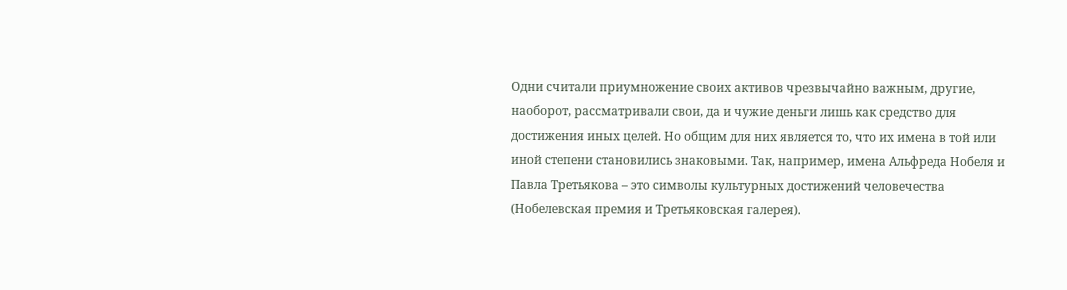Одни считали приумножение своих активов чрезвычайно важным, другие, наоборот, рассматривали свои, да и чужие деньги лишь как средство для достижения иных целей. Но общим для них является то, что их имена в той или иной степени становились знаковыми. Так, например, имена Альфреда Нобеля и Павла Третьякова – это символы культурных достижений человечества (Нобелевская премия и Третьяковская галерея).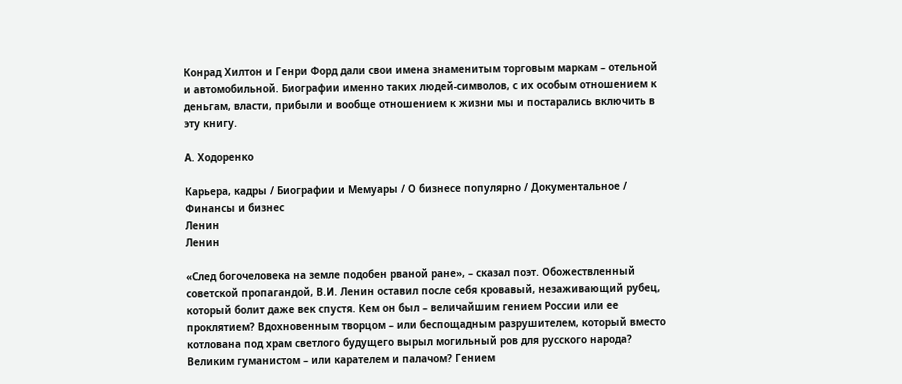Конрад Хилтон и Генри Форд дали свои имена знаменитым торговым маркам – отельной и автомобильной. Биографии именно таких людей-символов, с их особым отношением к деньгам, власти, прибыли и вообще отношением к жизни мы и постарались включить в эту книгу.

А. Ходоренко

Карьера, кадры / Биографии и Мемуары / О бизнесе популярно / Документальное / Финансы и бизнес
Ленин
Ленин

«След богочеловека на земле подобен рваной ране», – сказал поэт. Обожествленный советской пропагандой, В.И. Ленин оставил после себя кровавый, незаживающий рубец, который болит даже век спустя. Кем он был – величайшим гением России или ее проклятием? Вдохновенным творцом – или беспощадным разрушителем, который вместо котлована под храм светлого будущего вырыл могильный ров для русского народа? Великим гуманистом – или карателем и палачом? Гением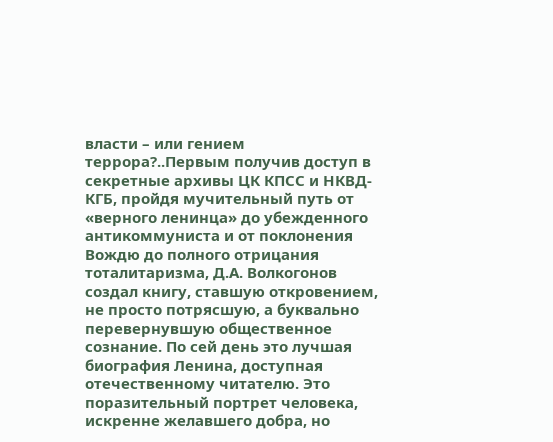власти – или гением террора?..Первым получив доступ в секретные архивы ЦК КПСС и НКВД-КГБ, пройдя мучительный путь от «верного ленинца» до убежденного антикоммуниста и от поклонения Вождю до полного отрицания тоталитаризма, Д.А. Волкогонов создал книгу, ставшую откровением, не просто потрясшую, а буквально перевернувшую общественное сознание. По сей день это лучшая биография Ленина, доступная отечественному читателю. Это поразительный портрет человека, искренне желавшего добра, но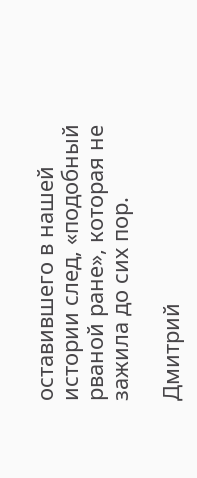оставившего в нашей истории след, «подобный рваной ране», которая не зажила до сих пор.

Дмитрий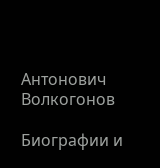Антонович Волкогонов

Биографии и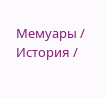Мемуары / История /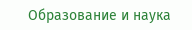Образование и наука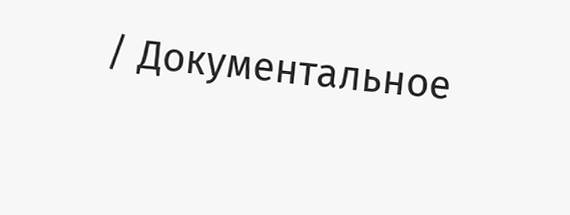/ Документальное